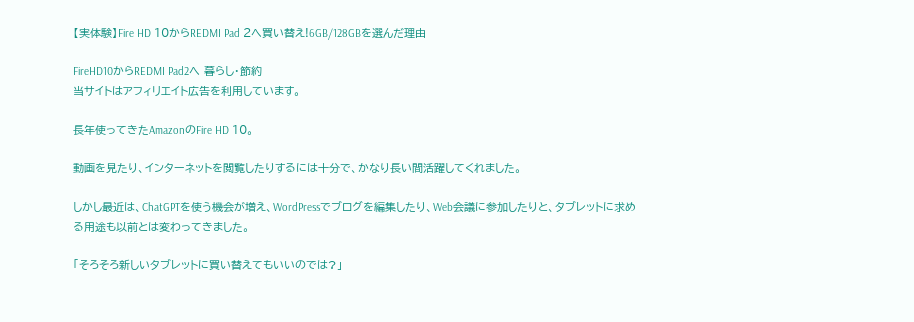【実体験】Fire HD 10からREDMI Pad 2へ買い替え!6GB/128GBを選んだ理由

FireHD10からREDMI Pad2へ 暮らし・節約
当サイトはアフィリエイト広告を利用しています。

長年使ってきたAmazonのFire HD 10。

動画を見たり、インターネットを閲覧したりするには十分で、かなり長い間活躍してくれました。

しかし最近は、ChatGPTを使う機会が増え、WordPressでブログを編集したり、Web会議に参加したりと、タブレットに求める用途も以前とは変わってきました。

「そろそろ新しいタブレットに買い替えてもいいのでは?」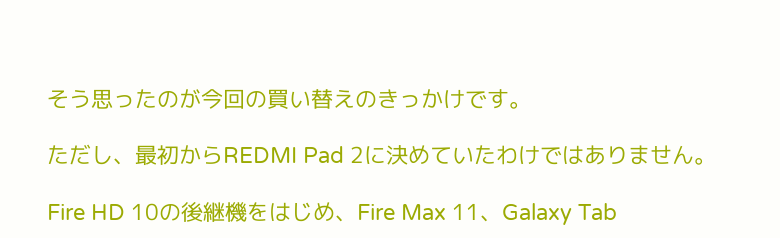そう思ったのが今回の買い替えのきっかけです。

ただし、最初からREDMI Pad 2に決めていたわけではありません。

Fire HD 10の後継機をはじめ、Fire Max 11、Galaxy Tab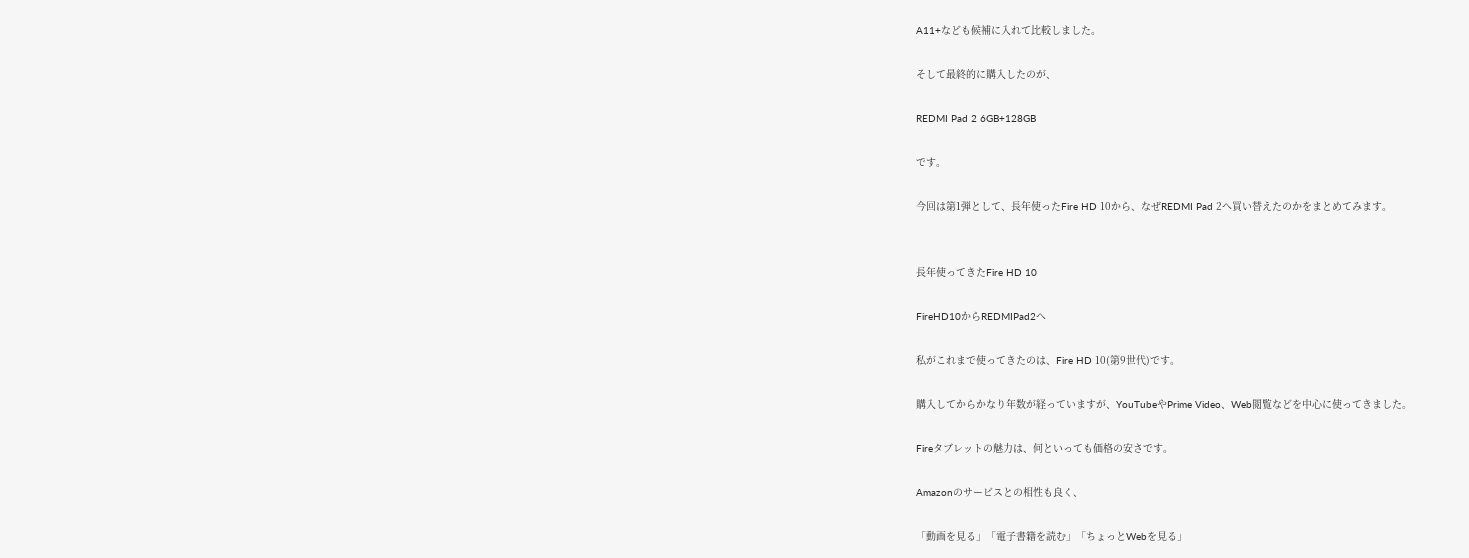A11+なども候補に入れて比較しました。

そして最終的に購入したのが、

REDMI Pad 2 6GB+128GB

です。

今回は第1弾として、長年使ったFire HD 10から、なぜREDMI Pad 2へ買い替えたのかをまとめてみます。


長年使ってきたFire HD 10

FireHD10からREDMIPad2へ

私がこれまで使ってきたのは、Fire HD 10(第9世代)です。

購入してからかなり年数が経っていますが、YouTubeやPrime Video、Web閲覧などを中心に使ってきました。

Fireタブレットの魅力は、何といっても価格の安さです。

Amazonのサービスとの相性も良く、

「動画を見る」「電子書籍を読む」「ちょっとWebを見る」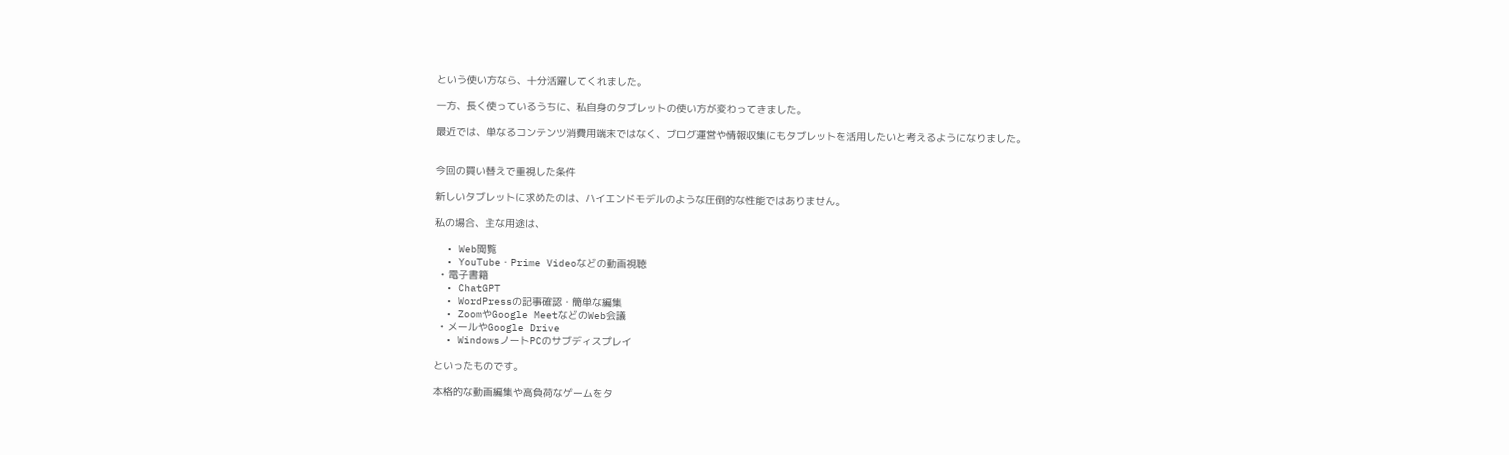という使い方なら、十分活躍してくれました。

一方、長く使っているうちに、私自身のタブレットの使い方が変わってきました。

最近では、単なるコンテンツ消費用端末ではなく、ブログ運営や情報収集にもタブレットを活用したいと考えるようになりました。


今回の買い替えで重視した条件

新しいタブレットに求めたのは、ハイエンドモデルのような圧倒的な性能ではありません。

私の場合、主な用途は、

  • Web閲覧
  • YouTube・Prime Videoなどの動画視聴
  • 電子書籍
  • ChatGPT
  • WordPressの記事確認・簡単な編集
  • ZoomやGoogle MeetなどのWeb会議
  • メールやGoogle Drive
  • WindowsノートPCのサブディスプレイ

といったものです。

本格的な動画編集や高負荷なゲームをタ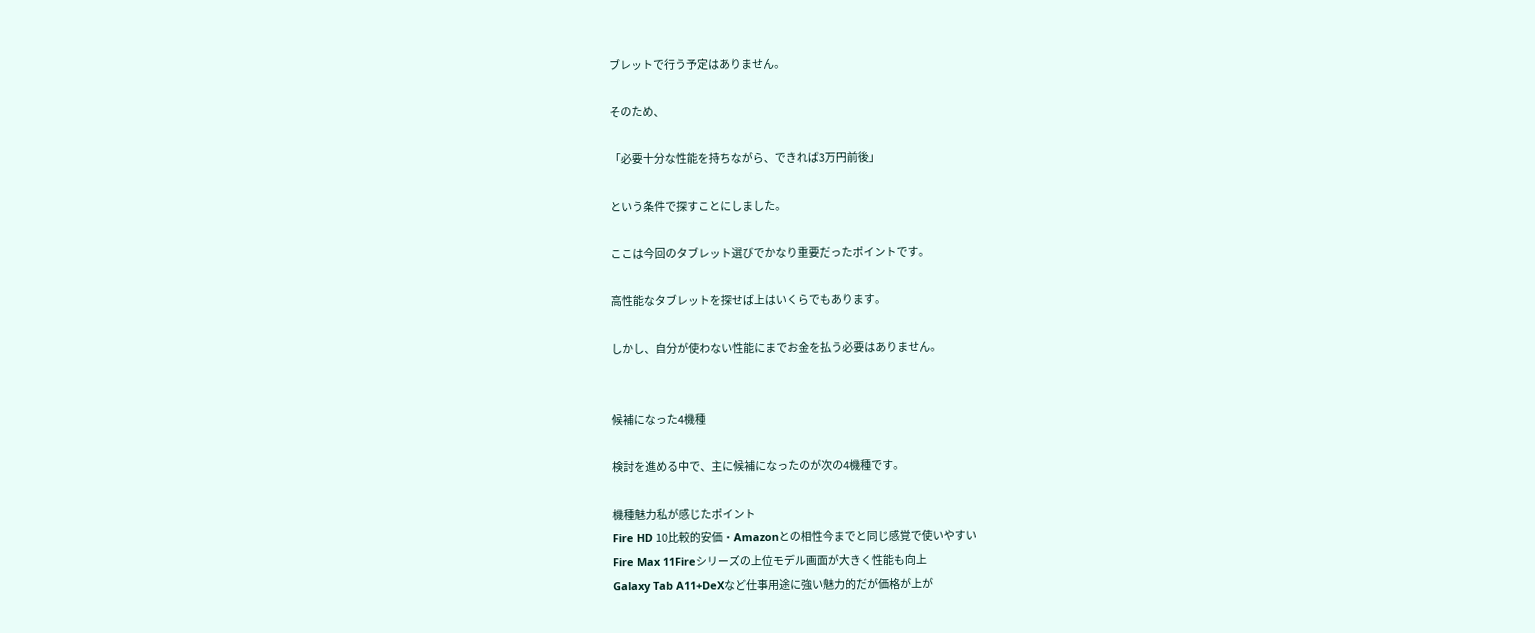ブレットで行う予定はありません。

そのため、

「必要十分な性能を持ちながら、できれば3万円前後」

という条件で探すことにしました。

ここは今回のタブレット選びでかなり重要だったポイントです。

高性能なタブレットを探せば上はいくらでもあります。

しかし、自分が使わない性能にまでお金を払う必要はありません。


候補になった4機種

検討を進める中で、主に候補になったのが次の4機種です。

機種魅力私が感じたポイント
Fire HD 10比較的安価・Amazonとの相性今までと同じ感覚で使いやすい
Fire Max 11Fireシリーズの上位モデル画面が大きく性能も向上
Galaxy Tab A11+DeXなど仕事用途に強い魅力的だが価格が上が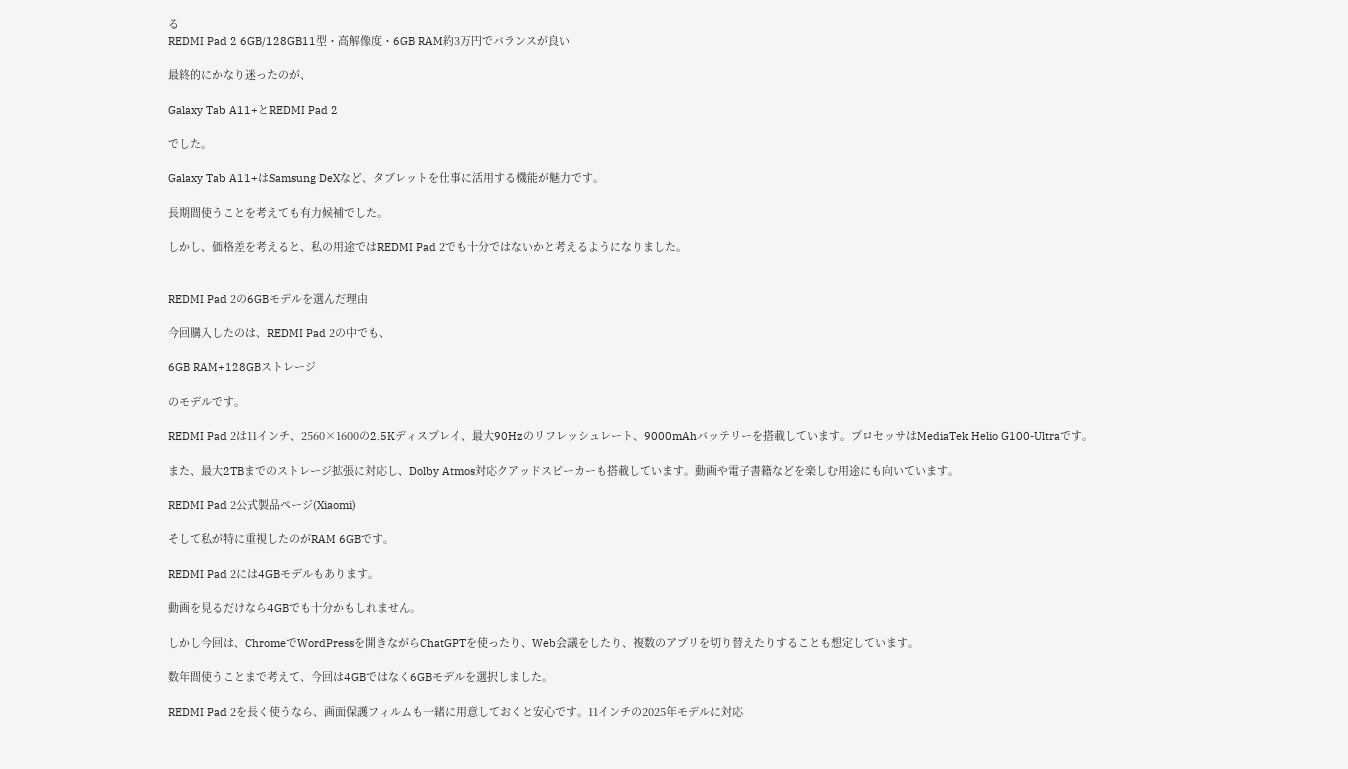る
REDMI Pad 2 6GB/128GB11型・高解像度・6GB RAM約3万円でバランスが良い

最終的にかなり迷ったのが、

Galaxy Tab A11+とREDMI Pad 2

でした。

Galaxy Tab A11+はSamsung DeXなど、タブレットを仕事に活用する機能が魅力です。

長期間使うことを考えても有力候補でした。

しかし、価格差を考えると、私の用途ではREDMI Pad 2でも十分ではないかと考えるようになりました。


REDMI Pad 2の6GBモデルを選んだ理由

今回購入したのは、REDMI Pad 2の中でも、

6GB RAM+128GBストレージ

のモデルです。

REDMI Pad 2は11インチ、2560×1600の2.5Kディスプレイ、最大90Hzのリフレッシュレート、9000mAhバッテリーを搭載しています。プロセッサはMediaTek Helio G100-Ultraです。

また、最大2TBまでのストレージ拡張に対応し、Dolby Atmos対応クアッドスピーカーも搭載しています。動画や電子書籍などを楽しむ用途にも向いています。

REDMI Pad 2公式製品ページ(Xiaomi)

そして私が特に重視したのがRAM 6GBです。

REDMI Pad 2には4GBモデルもあります。

動画を見るだけなら4GBでも十分かもしれません。

しかし今回は、ChromeでWordPressを開きながらChatGPTを使ったり、Web会議をしたり、複数のアプリを切り替えたりすることも想定しています。

数年間使うことまで考えて、今回は4GBではなく6GBモデルを選択しました。

REDMI Pad 2を長く使うなら、画面保護フィルムも一緒に用意しておくと安心です。11インチの2025年モデルに対応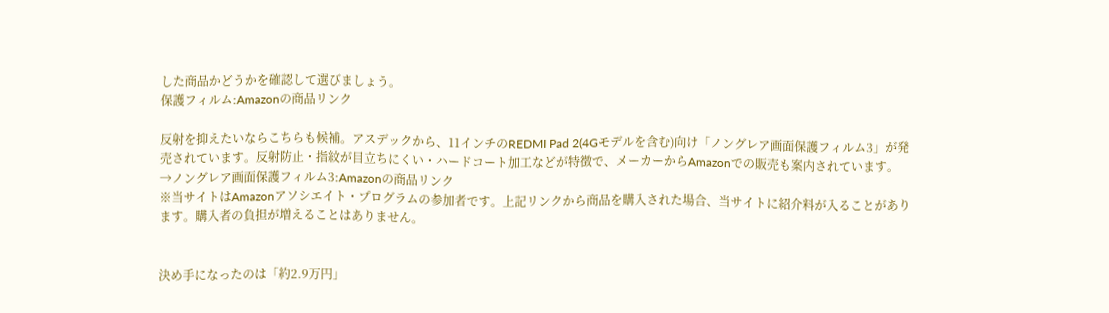した商品かどうかを確認して選びましょう。
保護フィルム:Amazonの商品リンク

反射を抑えたいならこちらも候補。アスデックから、11インチのREDMI Pad 2(4Gモデルを含む)向け「ノングレア画面保護フィルム3」が発売されています。反射防止・指紋が目立ちにくい・ハードコート加工などが特徴で、メーカーからAmazonでの販売も案内されています。
→ノングレア画面保護フィルム3:Amazonの商品リンク
※当サイトはAmazonアソシエイト・プログラムの参加者です。上記リンクから商品を購入された場合、当サイトに紹介料が入ることがあります。購入者の負担が増えることはありません。


決め手になったのは「約2.9万円」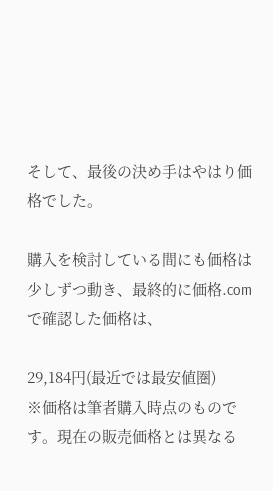そして、最後の決め手はやはり価格でした。

購入を検討している間にも価格は少しずつ動き、最終的に価格.comで確認した価格は、

29,184円(最近では最安値圏)
※価格は筆者購入時点のものです。現在の販売価格とは異なる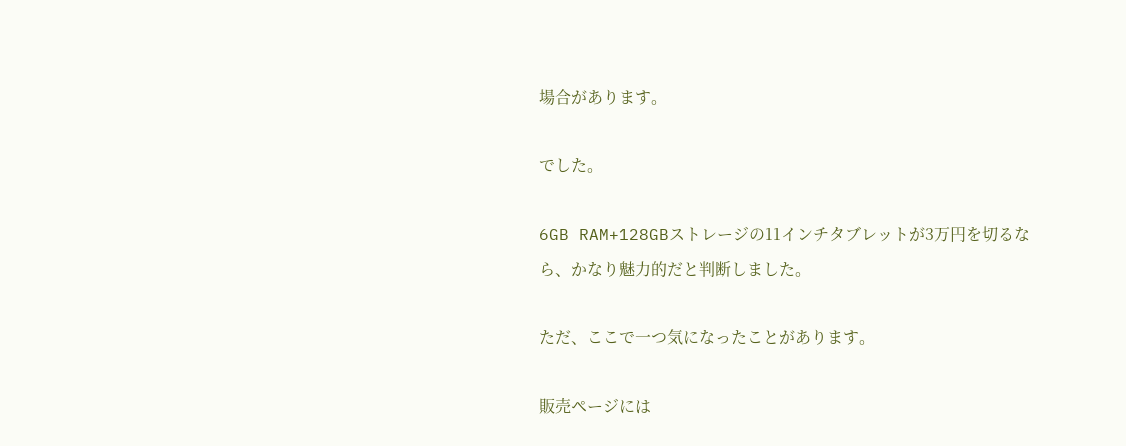場合があります。

でした。

6GB RAM+128GBストレージの11インチタブレットが3万円を切るなら、かなり魅力的だと判断しました。

ただ、ここで一つ気になったことがあります。

販売ページには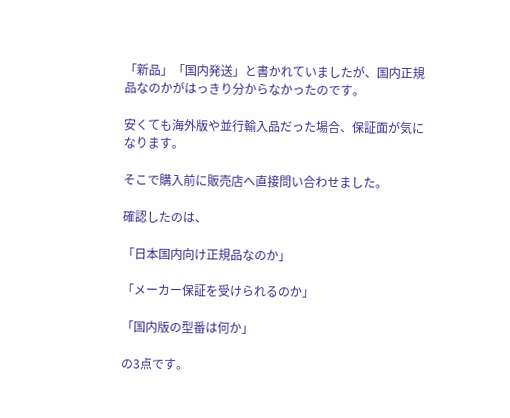「新品」「国内発送」と書かれていましたが、国内正規品なのかがはっきり分からなかったのです。

安くても海外版や並行輸入品だった場合、保証面が気になります。

そこで購入前に販売店へ直接問い合わせました。

確認したのは、

「日本国内向け正規品なのか」

「メーカー保証を受けられるのか」

「国内版の型番は何か」

の3点です。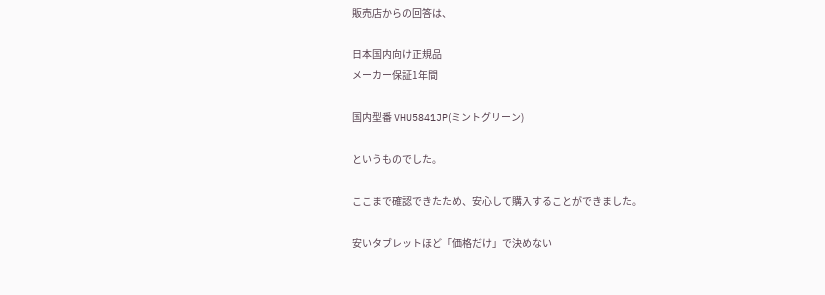販売店からの回答は、

日本国内向け正規品
メーカー保証1年間

国内型番 VHU5841JP(ミントグリーン)

というものでした。

ここまで確認できたため、安心して購入することができました。

安いタブレットほど「価格だけ」で決めない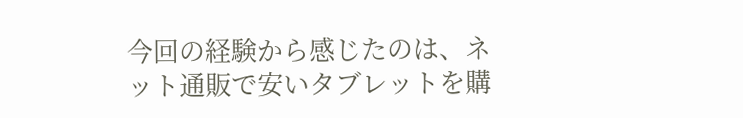今回の経験から感じたのは、ネット通販で安いタブレットを購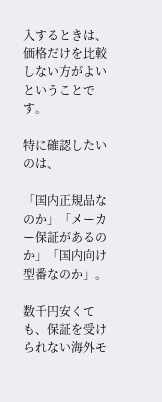入するときは、価格だけを比較しない方がよいということです。

特に確認したいのは、

「国内正規品なのか」「メーカー保証があるのか」「国内向け型番なのか」。

数千円安くても、保証を受けられない海外モ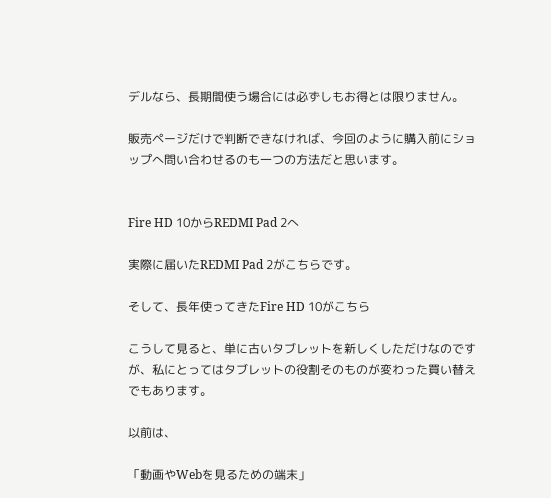デルなら、長期間使う場合には必ずしもお得とは限りません。

販売ページだけで判断できなければ、今回のように購入前にショップへ問い合わせるのも一つの方法だと思います。


Fire HD 10からREDMI Pad 2へ

実際に届いたREDMI Pad 2がこちらです。

そして、長年使ってきたFire HD 10がこちら

こうして見ると、単に古いタブレットを新しくしただけなのですが、私にとってはタブレットの役割そのものが変わった買い替えでもあります。

以前は、

「動画やWebを見るための端末」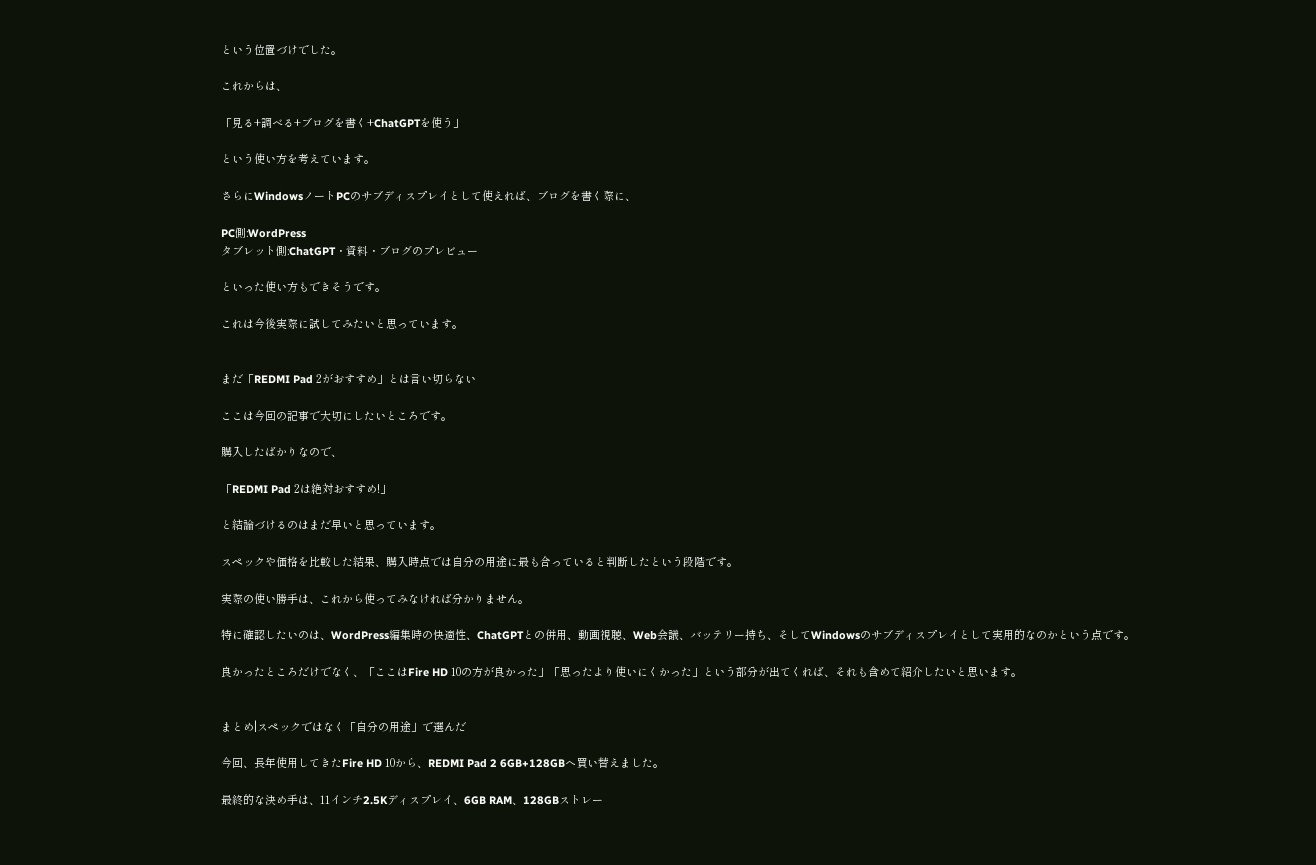という位置づけでした。

これからは、

「見る+調べる+ブログを書く+ChatGPTを使う」

という使い方を考えています。

さらにWindowsノートPCのサブディスプレイとして使えれば、ブログを書く際に、

PC側:WordPress
タブレット側:ChatGPT・資料・ブログのプレビュー

といった使い方もできそうです。

これは今後実際に試してみたいと思っています。


まだ「REDMI Pad 2がおすすめ」とは言い切らない

ここは今回の記事で大切にしたいところです。

購入したばかりなので、

「REDMI Pad 2は絶対おすすめ!」

と結論づけるのはまだ早いと思っています。

スペックや価格を比較した結果、購入時点では自分の用途に最も合っていると判断したという段階です。

実際の使い勝手は、これから使ってみなければ分かりません。

特に確認したいのは、WordPress編集時の快適性、ChatGPTとの併用、動画視聴、Web会議、バッテリー持ち、そしてWindowsのサブディスプレイとして実用的なのかという点です。

良かったところだけでなく、「ここはFire HD 10の方が良かった」「思ったより使いにくかった」という部分が出てくれば、それも含めて紹介したいと思います。


まとめ|スペックではなく「自分の用途」で選んだ

今回、長年使用してきたFire HD 10から、REDMI Pad 2 6GB+128GBへ買い替えました。

最終的な決め手は、11インチ2.5Kディスプレイ、6GB RAM、128GBストレー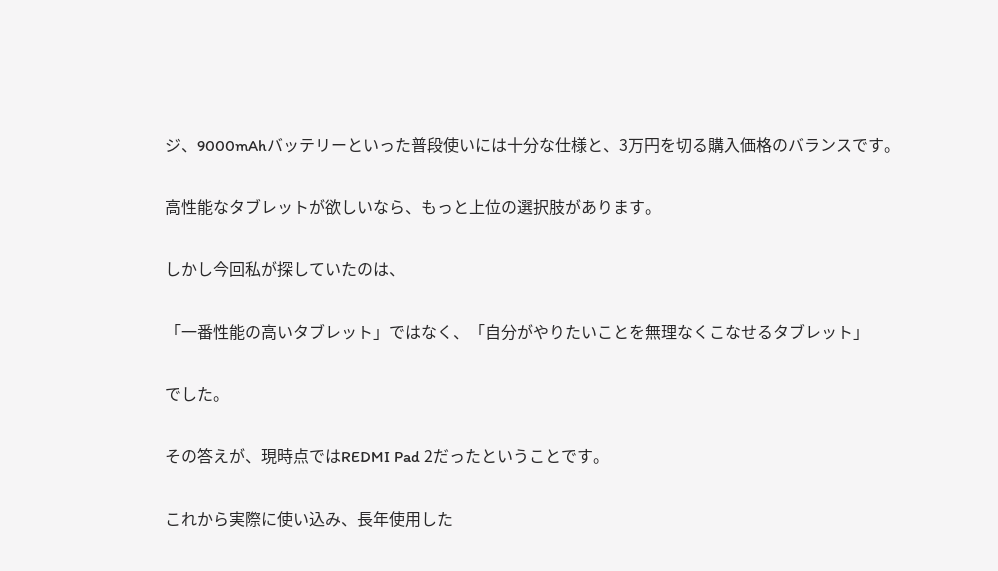ジ、9000mAhバッテリーといった普段使いには十分な仕様と、3万円を切る購入価格のバランスです。

高性能なタブレットが欲しいなら、もっと上位の選択肢があります。

しかし今回私が探していたのは、

「一番性能の高いタブレット」ではなく、「自分がやりたいことを無理なくこなせるタブレット」

でした。

その答えが、現時点ではREDMI Pad 2だったということです。

これから実際に使い込み、長年使用した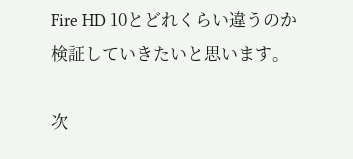Fire HD 10とどれくらい違うのか検証していきたいと思います。

次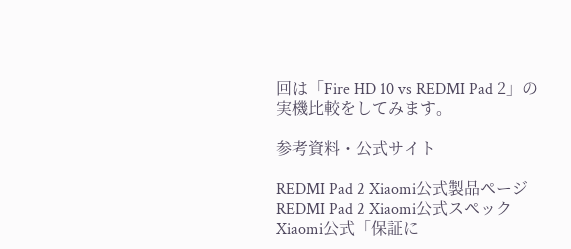回は「Fire HD 10 vs REDMI Pad 2」の実機比較をしてみます。

参考資料・公式サイト

REDMI Pad 2 Xiaomi公式製品ページ
REDMI Pad 2 Xiaomi公式スペック
Xiaomi公式「保証に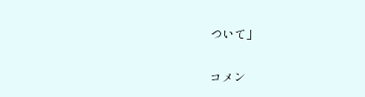ついて」

コメン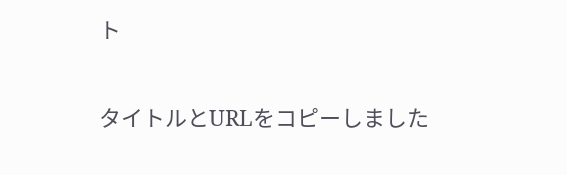ト

タイトルとURLをコピーしました